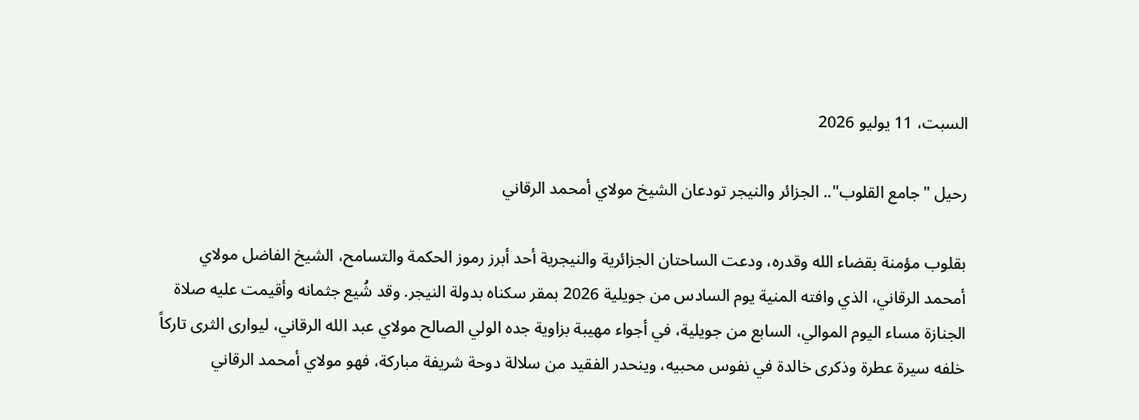السبت، 11 يوليو 2026

رحيل "جامع القلوب".. الجزائر والنيجر تودعان الشيخ مولاي أمحمد الرقاني

بقلوب مؤمنة بقضاء الله وقدره، ودعت الساحتان الجزائرية والنيجرية أحد أبرز رموز الحكمة والتسامح، الشيخ الفاضل مولاي أمحمد الرقاني، الذي وافته المنية يوم السادس من جويلية 2026 بمقر سكناه بدولة النيجر. وقد شُيع جثمانه وأقيمت عليه صلاة الجنازة مساء اليوم الموالي، السابع من جويلية، في أجواء مهيبة بزاوية جده الولي الصالح مولاي عبد الله الرقاني، ليوارى الثرى تاركاً خلفه سيرة عطرة وذكرى خالدة في نفوس محبيه، وينحدر الفقيد من سلالة دوحة شريفة مباركة، فهو مولاي أمحمد الرقاني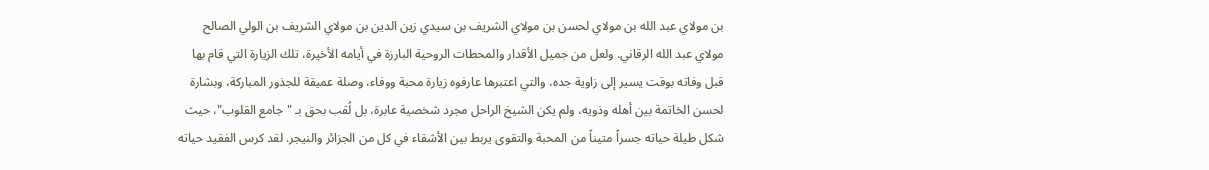بن مولاي عبد الله بن مولاي لحسن بن مولاي الشريف بن سيدي زين الدين بن مولاي الشريف بن الولي الصالح مولاي عبد الله الرقاني. ولعل من جميل الأقدار والمحطات الروحية البارزة في أيامه الأخيرة، تلك الزيارة التي قام بها قبل وفاته بوقت يسير إلى زاوية جده، والتي اعتبرها عارفوه زيارة محبة ووفاء، وصلة عميقة للجذور المباركة، وبشارة لحسن الخاتمة بين أهله وذويه، ولم يكن الشيخ الراحل مجرد شخصية عابرة، بل لُقب بحق بـ "جامع القلوب"، حيث شكل طيلة حياته جسراً متيناً من المحبة والتقوى يربط بين الأشقاء في كل من الجزائر والنيجر. لقد كرس الفقيد حياته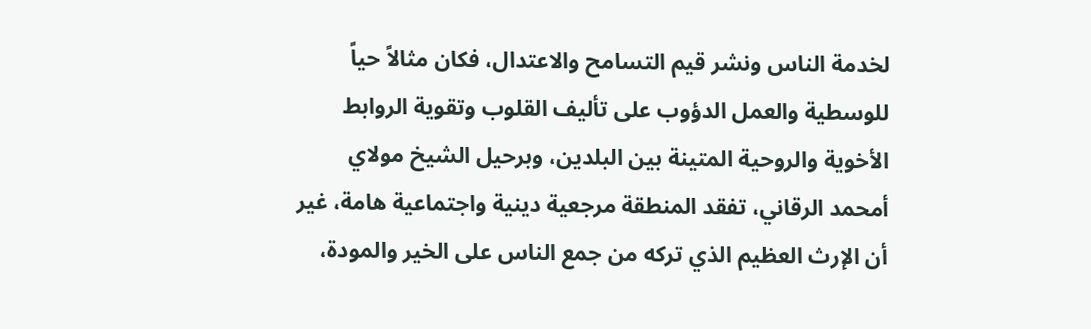لخدمة الناس ونشر قيم التسامح والاعتدال، فكان مثالاً حياً للوسطية والعمل الدؤوب على تأليف القلوب وتقوية الروابط الأخوية والروحية المتينة بين البلدين، وبرحيل الشيخ مولاي أمحمد الرقاني، تفقد المنطقة مرجعية دينية واجتماعية هامة، غير أن الإرث العظيم الذي تركه من جمع الناس على الخير والمودة،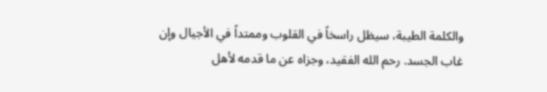والكلمة الطيبة، سيظل راسخاً في القلوب وممتداً في الأجيال وإن غاب الجسد. رحم الله الفقيد، وجزاه عن ما قدمه لأهل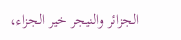الجزائر والنيجر خير الجزاء،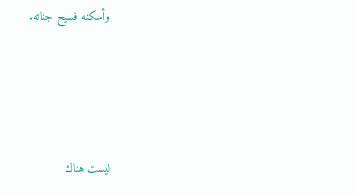وأسكنه فسيح جناته.




ليست هناك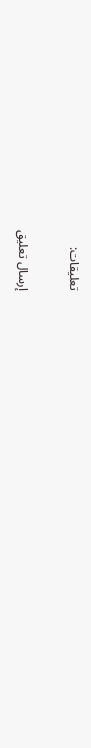تعليقات:

إرسال تعليق